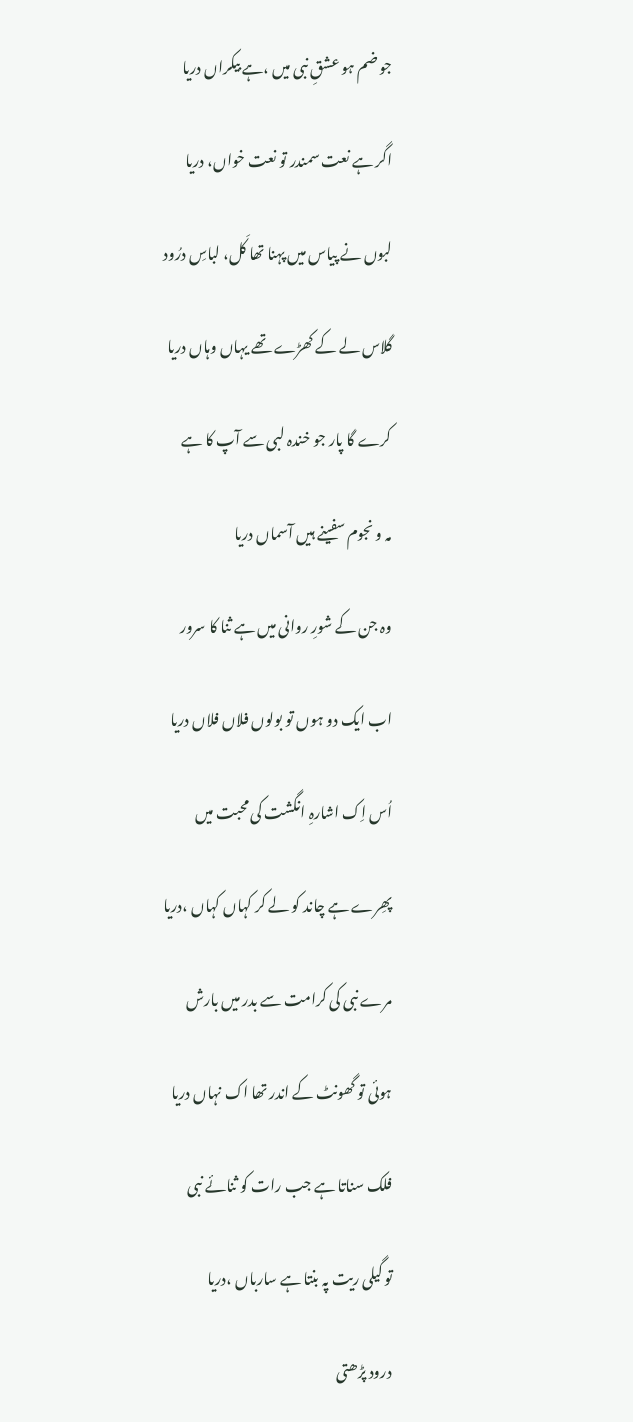جو ضم ہو عشقِ نبی میں ،ہے بیکراں دریا

اگر ہے نعت سمندر تو نعت خواں، دریا

لبوں نے پیاس میں پہنا تھا کَل، لباسِ درُود

گلاس لے کے کھڑے تھے یہاں وہاں دریا

کرے گا پار جو خندہ لبی سے آپ کا ہے

مہ و نجوم سفینے ہیں آسماں دریا

وہ جن کے شورِ روانی میں ہے ثنا کا سرور

اب ایک دو ہوں تو بولوں فلاں فلاں دریا

اُس اِک اشارہِ انگشت کی محبت میں

پھِرے ہے چاند کو لے کر کہاں کہاں ،دریا

مرے نبی کی کرامت سے بدر میں بارش

ہوئی تو گھونٹ کے اندر تھا اک نہاں دریا

فلک سناتا ہے جب رات کو ثنائے نبی

تو گیلی ریت پہ بنتا ہے سارباں ،دریا

درود پڑھتی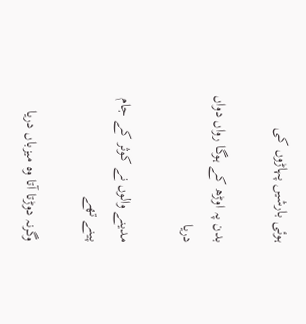ہوئی بارشیں پہاڑوں کی

بدن پہ اوڑھ کے ہوگا رواں دواں دریا

مدینے والوں نے کوثر کے جام پینے تھے

وگرنہ دوڑتا آتا وہ میزباں دریا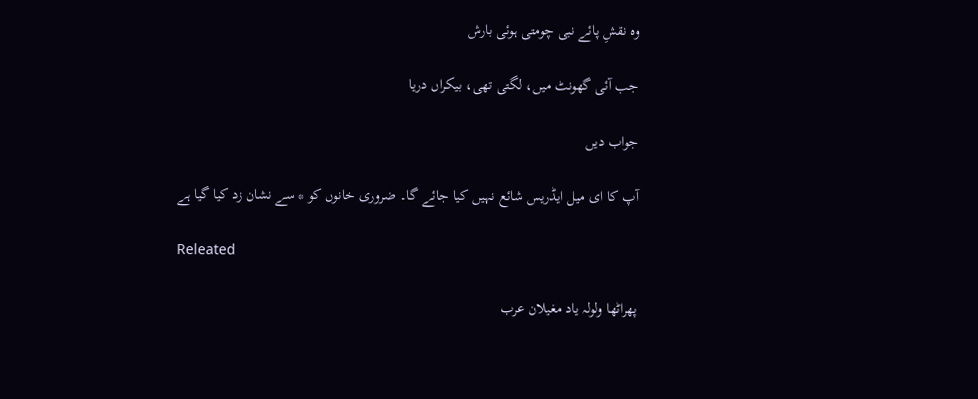وہ نقشِ پائے نبی چومتی ہوئی بارش

جب آئی گھونٹ میں، لگتی تھی، بیکراں دریا

جواب دیں

آپ کا ای میل ایڈریس شائع نہیں کیا جائے گا۔ ضروری خانوں کو * سے نشان زد کیا گیا ہے

Releated

پھراٹھا ولولہ یاد مغیلان عرب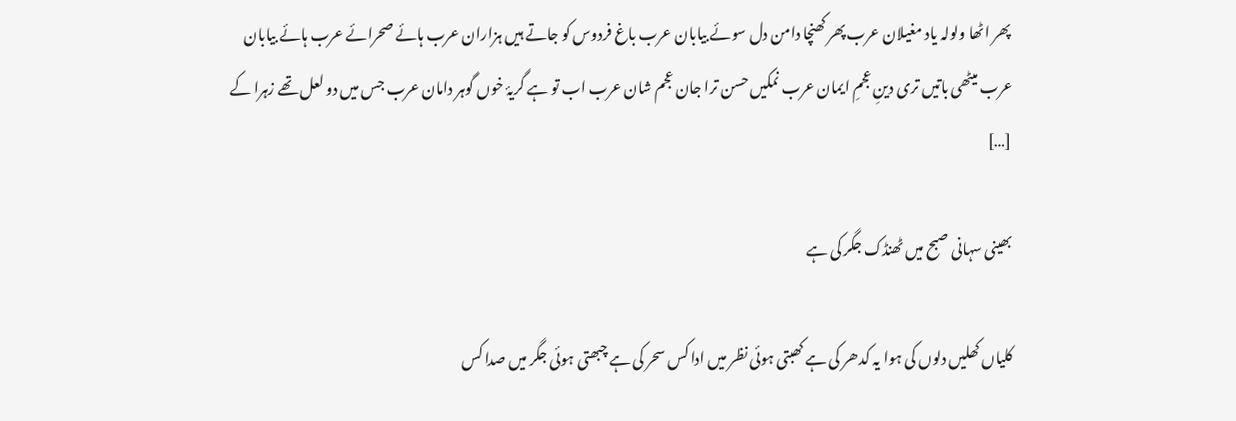پھر اٹھا ولولہ یاد مغیلان عرب پھر کھنچا دامن دل سوئے بیابان عرب باغ فردوس کو جاتے ہیں ہزاران عرب ہائے صحرائے عرب ہائے بیابان عرب میٹھی باتیں تری دینِ عجمِ ایمان عرب نمکیں حسن ترا جان عجم شان عرب اب تو ہے گریۂ خوں گوہر دامان عرب جس میں دو لعل تھے زہرا کے […]

بھینی سہانی صبح میں ٹھنڈک جگر کی ہے

کلیاں کھلیں دلوں کی ہوا یہ کدھر کی ہے کھبتی ہوئی نظر میں ادا کس سحر کی ہے چبھتی ہوئی جگر میں صدا کس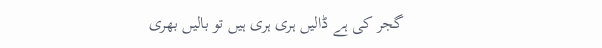گجر کی ہے ڈالیں ہری ہری ہیں تو بالیں بھری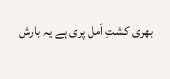بھری کشتِ اَمل پری ہے یہ بارش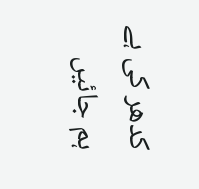کدھر کی ہے ہم جائیں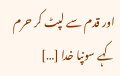اور قدم سے لپٹ کر حرم کہے سونپا خدا […]